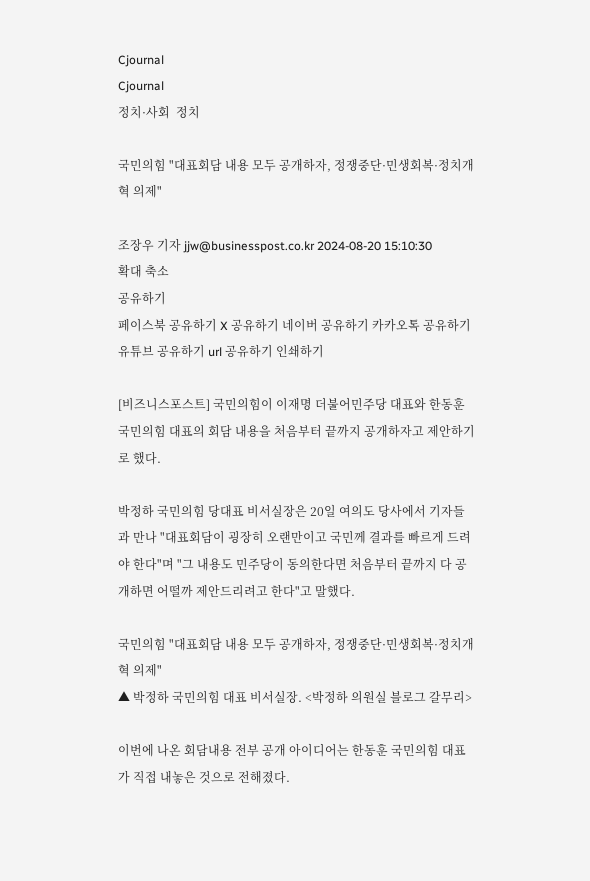Cjournal
Cjournal
정치·사회  정치

국민의힘 "대표회담 내용 모두 공개하자, 정쟁중단·민생회복·정치개혁 의제"

조장우 기자 jjw@businesspost.co.kr 2024-08-20 15:10:30
확대 축소
공유하기
페이스북 공유하기 X 공유하기 네이버 공유하기 카카오톡 공유하기 유튜브 공유하기 url 공유하기 인쇄하기

[비즈니스포스트] 국민의힘이 이재명 더불어민주당 대표와 한동훈 국민의힘 대표의 회담 내용을 처음부터 끝까지 공개하자고 제안하기로 했다.

박정하 국민의힘 당대표 비서실장은 20일 여의도 당사에서 기자들과 만나 "대표회담이 굉장히 오랜만이고 국민께 결과를 빠르게 드려야 한다"며 "그 내용도 민주당이 동의한다면 처음부터 끝까지 다 공개하면 어떨까 제안드리려고 한다"고 말했다.

국민의힘 "대표회담 내용 모두 공개하자, 정쟁중단·민생회복·정치개혁 의제"
▲ 박정하 국민의힘 대표 비서실장. <박정하 의원실 블로그 갈무리>

이번에 나온 회담내용 전부 공개 아이디어는 한동훈 국민의힘 대표가 직접 내놓은 것으로 전해졌다.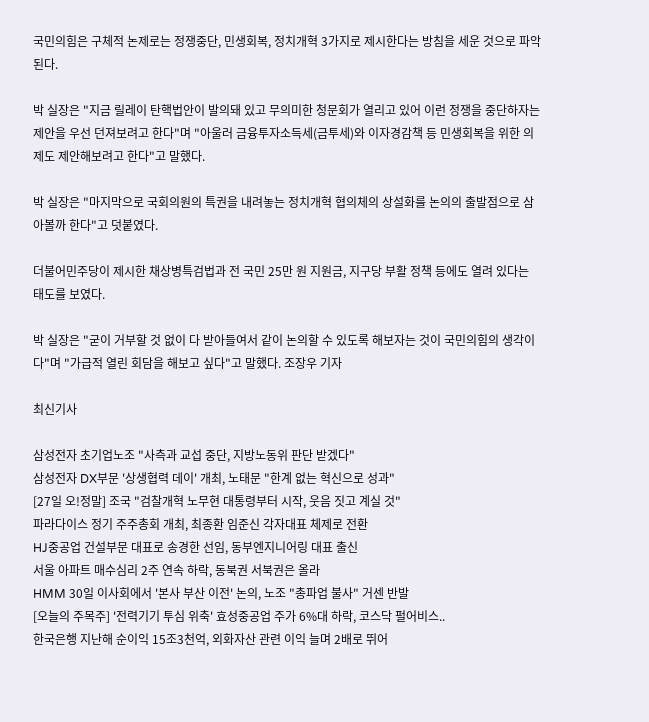국민의힘은 구체적 논제로는 정쟁중단, 민생회복, 정치개혁 3가지로 제시한다는 방침을 세운 것으로 파악된다.

박 실장은 "지금 릴레이 탄핵법안이 발의돼 있고 무의미한 청문회가 열리고 있어 이런 정쟁을 중단하자는 제안을 우선 던져보려고 한다"며 "아울러 금융투자소득세(금투세)와 이자경감책 등 민생회복을 위한 의제도 제안해보려고 한다"고 말했다.

박 실장은 "마지막으로 국회의원의 특권을 내려놓는 정치개혁 협의체의 상설화를 논의의 출발점으로 삼아볼까 한다"고 덧붙였다.

더불어민주당이 제시한 채상병특검법과 전 국민 25만 원 지원금, 지구당 부활 정책 등에도 열려 있다는 태도를 보였다.

박 실장은 "굳이 거부할 것 없이 다 받아들여서 같이 논의할 수 있도록 해보자는 것이 국민의힘의 생각이다"며 "가급적 열린 회담을 해보고 싶다"고 말했다. 조장우 기자

최신기사

삼성전자 초기업노조 "사측과 교섭 중단, 지방노동위 판단 받겠다"
삼성전자 DX부문 '상생협력 데이' 개최, 노태문 "한계 없는 혁신으로 성과"
[27일 오!정말] 조국 "검찰개혁 노무현 대통령부터 시작, 웃음 짓고 계실 것"
파라다이스 정기 주주총회 개최, 최종환 임준신 각자대표 체제로 전환
HJ중공업 건설부문 대표로 송경한 선임, 동부엔지니어링 대표 출신
서울 아파트 매수심리 2주 연속 하락, 동북권 서북권은 올라
HMM 30일 이사회에서 '본사 부산 이전' 논의, 노조 "총파업 불사" 거센 반발
[오늘의 주목주] '전력기기 투심 위축' 효성중공업 주가 6%대 하락, 코스닥 펄어비스..
한국은행 지난해 순이익 15조3천억, 외화자산 관련 이익 늘며 2배로 뛰어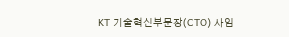KT 기술혁신부문장(CTO) 사임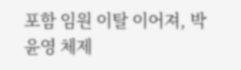포함 임원 이탈 이어져, 박윤영 체제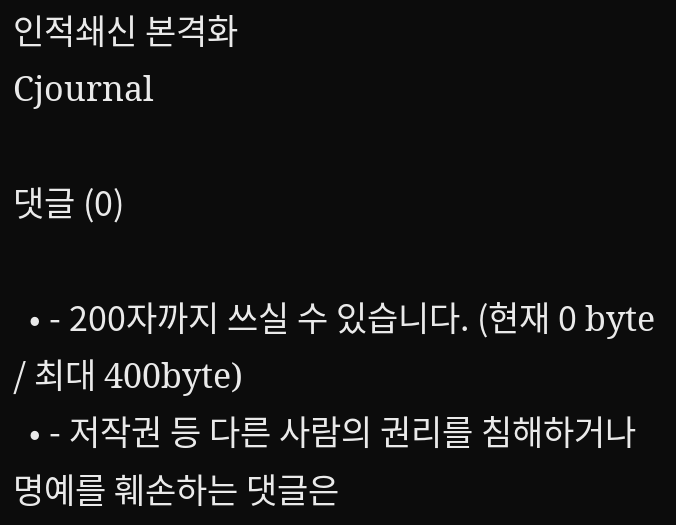인적쇄신 본격화
Cjournal

댓글 (0)

  • - 200자까지 쓰실 수 있습니다. (현재 0 byte / 최대 400byte)
  • - 저작권 등 다른 사람의 권리를 침해하거나 명예를 훼손하는 댓글은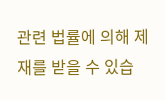관련 법률에 의해 제재를 받을 수 있습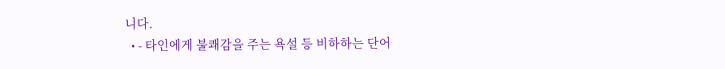니다.
  • - 타인에게 불쾌감을 주는 욕설 등 비하하는 단어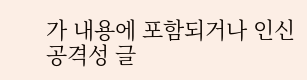가 내용에 포함되거나 인신공격성 글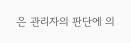은 관리자의 판단에 의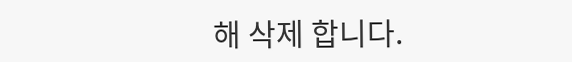해 삭제 합니다.